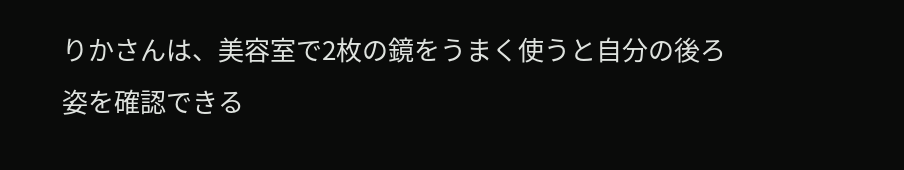りかさんは、美容室で2枚の鏡をうまく使うと自分の後ろ
姿を確認できる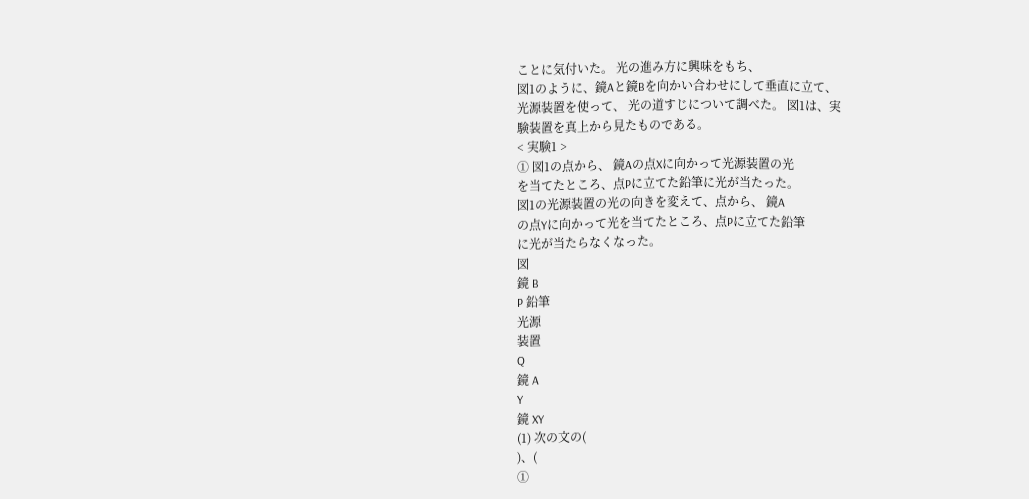ことに気付いた。 光の進み方に興味をもち、
図1のように、鏡Aと鏡Bを向かい合わせにして垂直に立て、
光源装置を使って、 光の道すじについて調べた。 図1は、実
験装置を真上から見たものである。
< 実験1 >
① 図1の点から、 鏡Aの点Xに向かって光源装置の光
を当てたところ、点Pに立てた鉛筆に光が当たった。
図1の光源装置の光の向きを変えて、点から、 鏡A
の点Yに向かって光を当てたところ、点Pに立てた鉛筆
に光が当たらなくなった。
図
鏡 B
P 鉛筆
光源
装置
Q
鏡 A
Y
鏡 XY
(1) 次の文の(
)、(
①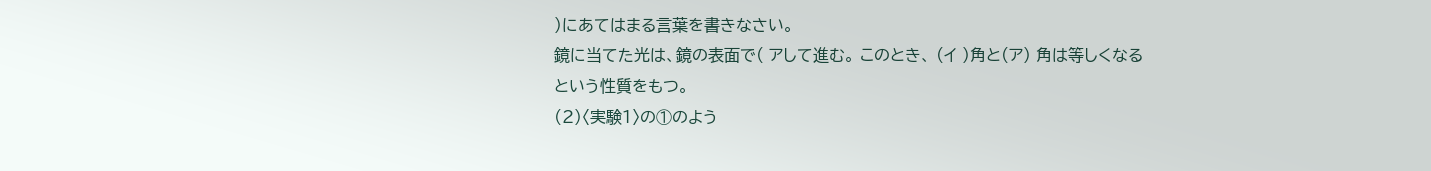)にあてはまる言葉を書きなさい。
鏡に当てた光は、鏡の表面で( アして進む。 このとき、 (イ )角と(ア) 角は等しくなる
という性質をもつ。
(2)〈実験1〉の①のよう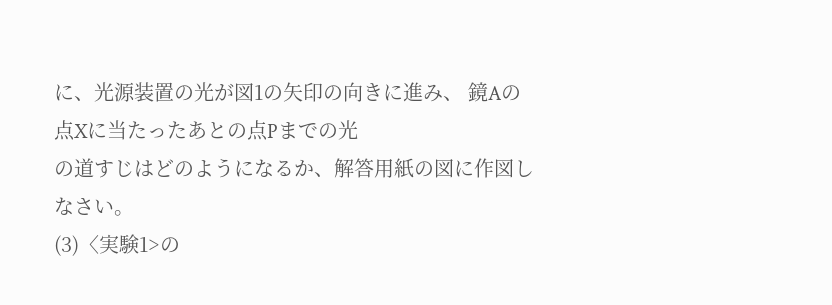に、光源装置の光が図1の矢印の向きに進み、 鏡Aの点Xに当たったあとの点Pまでの光
の道すじはどのようになるか、解答用紙の図に作図しなさい。
(3)〈実験1>の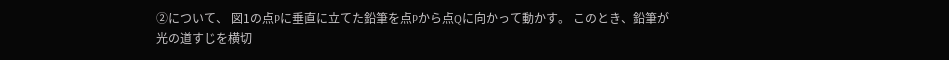②について、 図1の点Pに垂直に立てた鉛筆を点Pから点Qに向かって動かす。 このとき、鉛筆が
光の道すじを横切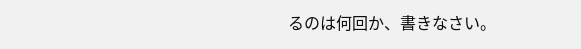るのは何回か、書きなさい。